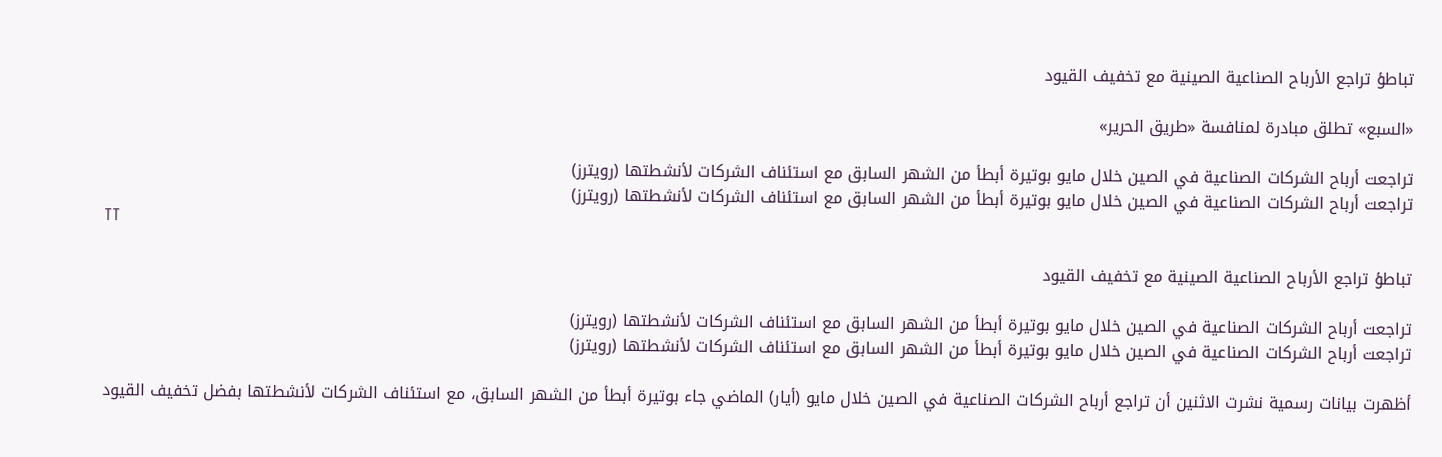تباطؤ تراجع الأرباح الصناعية الصينية مع تخفيف القيود

«السبع» تطلق مبادرة لمنافسة «طريق الحرير»

تراجعت أرباح الشركات الصناعية في الصين خلال مايو بوتيرة أبطأ من الشهر السابق مع استئناف الشركات لأنشطتها (رويترز)
تراجعت أرباح الشركات الصناعية في الصين خلال مايو بوتيرة أبطأ من الشهر السابق مع استئناف الشركات لأنشطتها (رويترز)
TT

تباطؤ تراجع الأرباح الصناعية الصينية مع تخفيف القيود

تراجعت أرباح الشركات الصناعية في الصين خلال مايو بوتيرة أبطأ من الشهر السابق مع استئناف الشركات لأنشطتها (رويترز)
تراجعت أرباح الشركات الصناعية في الصين خلال مايو بوتيرة أبطأ من الشهر السابق مع استئناف الشركات لأنشطتها (رويترز)

أظهرت بيانات رسمية نشرت الاثنين أن تراجع أرباح الشركات الصناعية في الصين خلال مايو (أيار) الماضي جاء بوتيرة أبطأ من الشهر السابق، مع استئناف الشركات لأنشطتها بفضل تخفيف القيود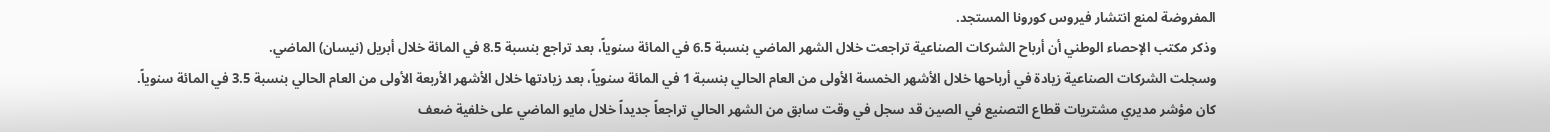المفروضة لمنع انتشار فيروس كورونا المستجد.
وذكر مكتب الإحصاء الوطني أن أرباح الشركات الصناعية تراجعت خلال الشهر الماضي بنسبة 6.5 في المائة سنوياً، بعد تراجع بنسبة 8.5 في المائة خلال أبريل (نيسان) الماضي.
وسجلت الشركات الصناعية زيادة في أرباحها خلال الأشهر الخمسة الأولى من العام الحالي بنسبة 1 في المائة سنوياً، بعد زيادتها خلال الأشهر الأربعة الأولى من العام الحالي بنسبة 3.5 في المائة سنوياً.
كان مؤشر مديري مشتريات قطاع التصنيع في الصين قد سجل في وقت سابق من الشهر الحالي تراجعاً جديداً خلال مايو الماضي على خلفية ضعف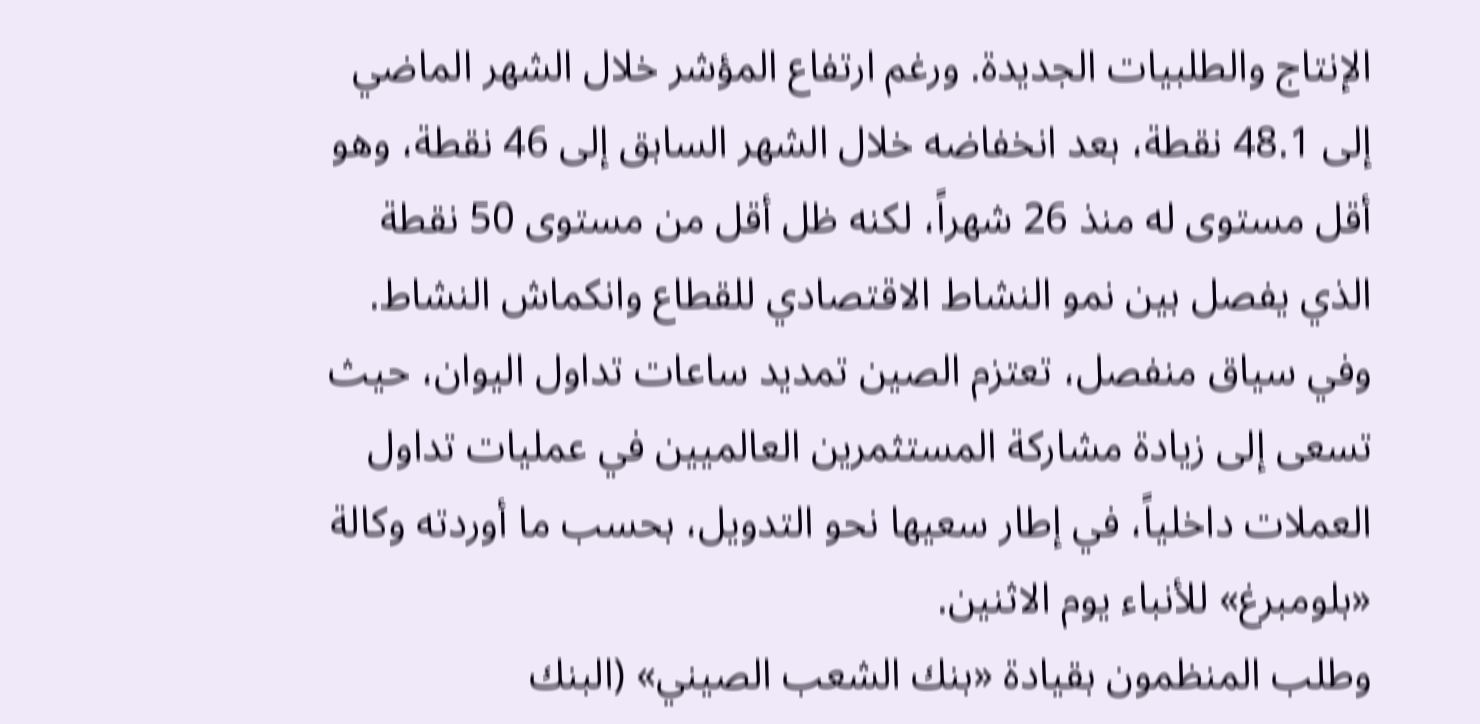الإنتاج والطلبيات الجديدة. ورغم ارتفاع المؤشر خلال الشهر الماضي إلى 48.1 نقطة، بعد انخفاضه خلال الشهر السابق إلى 46 نقطة، وهو أقل مستوى له منذ 26 شهراً، لكنه ظل أقل من مستوى 50 نقطة الذي يفصل بين نمو النشاط الاقتصادي للقطاع وانكماش النشاط.
وفي سياق منفصل، تعتزم الصين تمديد ساعات تداول اليوان، حيث تسعى إلى زيادة مشاركة المستثمرين العالميين في عمليات تداول العملات داخلياً، في إطار سعيها نحو التدويل، بحسب ما أوردته وكالة «بلومبرغ» للأنباء يوم الاثنين.
وطلب المنظمون بقيادة «بنك الشعب الصيني» (البنك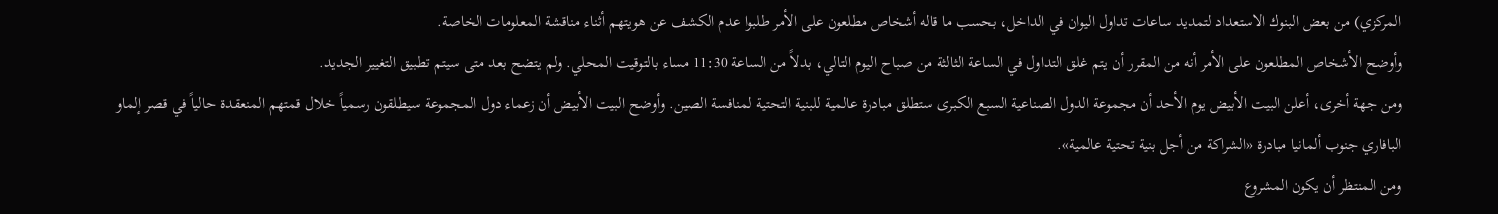المركزي) من بعض البنوك الاستعداد لتمديد ساعات تداول اليوان في الداخل، بحسب ما قاله أشخاص مطلعون على الأمر طلبوا عدم الكشف عن هويتهم أثناء مناقشة المعلومات الخاصة.
وأوضح الأشخاص المطلعون على الأمر أنه من المقرر أن يتم غلق التداول في الساعة الثالثة من صباح اليوم التالي، بدلاً من الساعة 11:30 مساء بالتوقيت المحلي. ولم يتضح بعد متى سيتم تطبيق التغيير الجديد.
ومن جهة أخرى، أعلن البيت الأبيض يوم الأحد أن مجموعة الدول الصناعية السبع الكبرى ستطلق مبادرة عالمية للبنية التحتية لمنافسة الصين. وأوضح البيت الأبيض أن زعماء دول المجموعة سيطلقون رسمياً خلال قمتهم المنعقدة حالياً في قصر إلماو البافاري جنوب ألمانيا مبادرة «الشراكة من أجل بنية تحتية عالمية».
ومن المنتظر أن يكون المشروع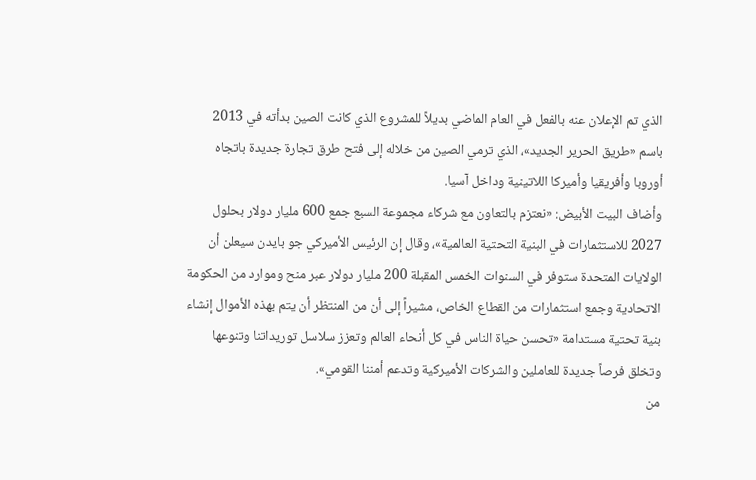الذي تم الإعلان عنه بالفعل في العام الماضي بديلاً للمشروع الذي كانت الصين بدأته في 2013 باسم «طريق الحرير الجديد»، الذي ترمي الصين من خلاله إلى فتح طرق تجارة جديدة باتجاه أوروبا وأفريقيا وأميركا اللاتينية وداخل آسيا.
وأضاف البيت الأبيض: «نعتزم بالتعاون مع شركاء مجموعة السبع جمع 600 مليار دولار بحلول 2027 للاستثمارات في البنية التحتية العالمية»، وقال إن الرئيس الأميركي جو بايدن سيعلن أن الولايات المتحدة ستوفر في السنوات الخمس المقبلة 200 مليار دولار عبر منح وموارد من الحكومة الاتحادية وجمع استثمارات من القطاع الخاص، مشيراً إلى أن من المنتظر أن يتم بهذه الأموال إنشاء بنية تحتية مستدامة «تحسن حياة الناس في كل أنحاء العالم وتعزز سلاسل توريداتنا وتنوعها وتخلق فرصاً جديدة للعاملين والشركات الأميركية وتدعم أمننا القومي».
من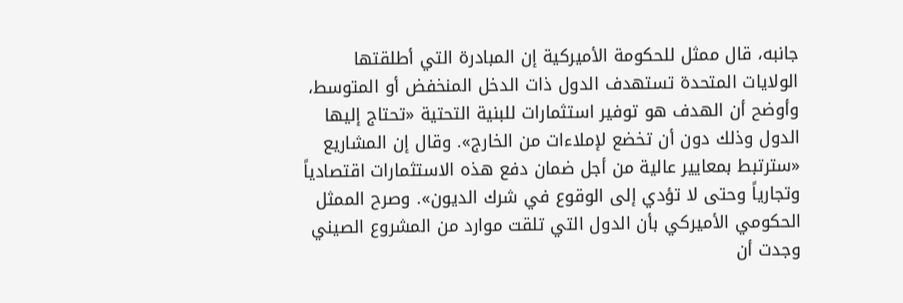جانبه، قال ممثل للحكومة الأميركية إن المبادرة التي أطلقتها الولايات المتحدة تستهدف الدول ذات الدخل المنخفض أو المتوسط، وأوضح أن الهدف هو توفير استثمارات للبنية التحتية «تحتاج إليها الدول وذلك دون أن تخضع لإملاءات من الخارج». وقال إن المشاريع «سترتبط بمعايير عالية من أجل ضمان دفع هذه الاستثمارات اقتصادياً وتجارياً وحتى لا تؤدي إلى الوقوع في شرك الديون». وصرح الممثل الحكومي الأميركي بأن الدول التي تلقت موارد من المشروع الصيني وجدت أن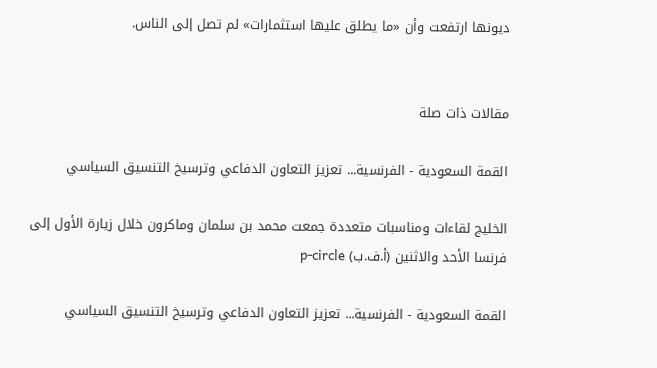ديونها ارتفعت وأن «ما يطلق عليها استثمارات» لم تصل إلى الناس.


مقالات ذات صلة

القمة السعودية - الفرنسية... تعزيز التعاون الدفاعي وترسيخ التنسيق السياسي

الخليج لقاءات ومناسبات متعددة جمعت محمد بن سلمان وماكرون خلال زيارة الأول إلى فرنسا الأحد والاثنين (أ.ف.ب) p-circle

القمة السعودية - الفرنسية... تعزيز التعاون الدفاعي وترسيخ التنسيق السياسي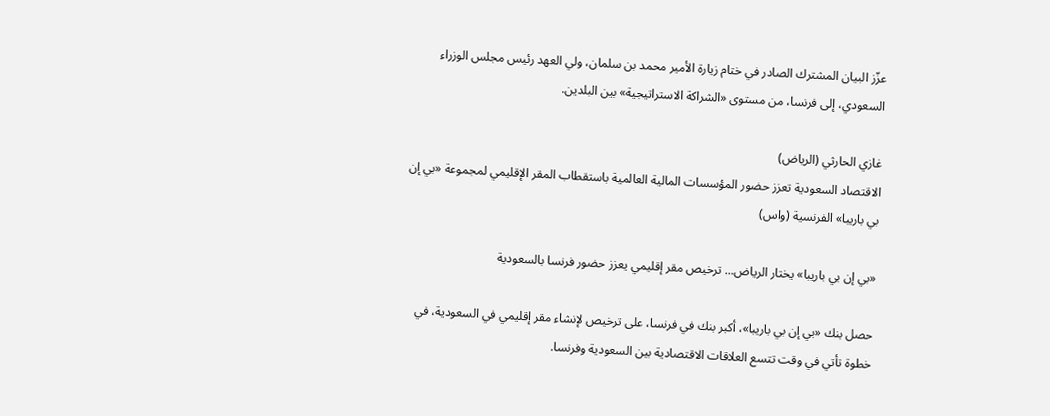عزّز البيان المشترك الصادر في ختام زيارة الأمير محمد بن سلمان، ولي العهد رئيس مجلس الوزراء السعودي، إلى فرنسا، من مستوى «الشراكة الاستراتيجية» بين البلدين.

غازي الحارثي (الرياض)
الاقتصاد السعودية تعزز حضور المؤسسات المالية العالمية باستقطاب المقر الإقليمي لمجموعة «بي إن بي باريبا» الفرنسية (واس)

«بي إن بي باريبا» يختار الرياض... ترخيص مقر إقليمي يعزز حضور فرنسا بالسعودية

حصل بنك «بي إن بي باريبا»، أكبر بنك في فرنسا، على ترخيص لإنشاء مقر إقليمي في السعودية، في خطوة تأتي في وقت تتسع العلاقات الاقتصادية بين السعودية وفرنسا.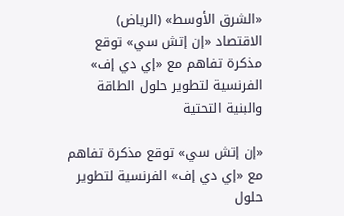«الشرق الأوسط» (الرياض)
الاقتصاد «إن إتش سي» توقع مذكرة تفاهم مع «إي دي إف» الفرنسية لتطوير حلول الطاقة والبنية التحتية

«إن إتش سي» توقع مذكرة تفاهم مع «إي دي إف» الفرنسية لتطوير حلول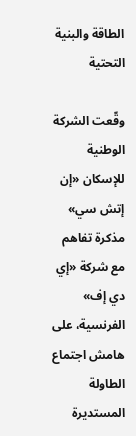الطاقة والبنية التحتية

وقّعت الشركة الوطنية للإسكان «إن إتش سي» مذكرة تفاهم مع شركة «إي دي إف» الفرنسية، على هامش اجتماع الطاولة المستديرة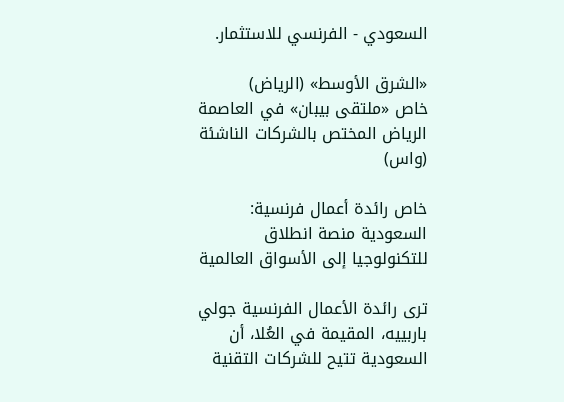السعودي - الفرنسي للاستثمار.

«الشرق الأوسط» (الرياض)
خاص «ملتقى بيبان» في العاصمة الرياض المختص بالشركات الناشئة (واس)

خاص رائدة أعمال فرنسية: السعودية منصة انطلاق للتكنولوجيا إلى الأسواق العالمية

ترى رائدة الأعمال الفرنسية جولي باربييه، المقيمة في العُلا، أن السعودية تتيح للشركات التقنية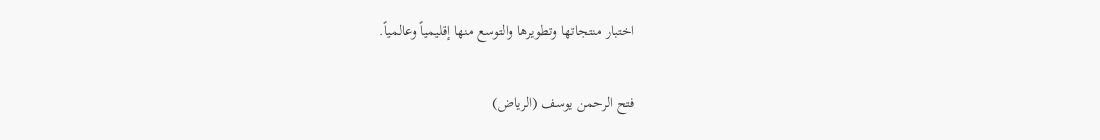اختبار منتجاتها وتطويرها والتوسع منها إقليمياً وعالمياً.

فتح الرحمن يوسف (الرياض)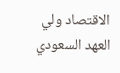الاقتصاد ولي العهد السعودي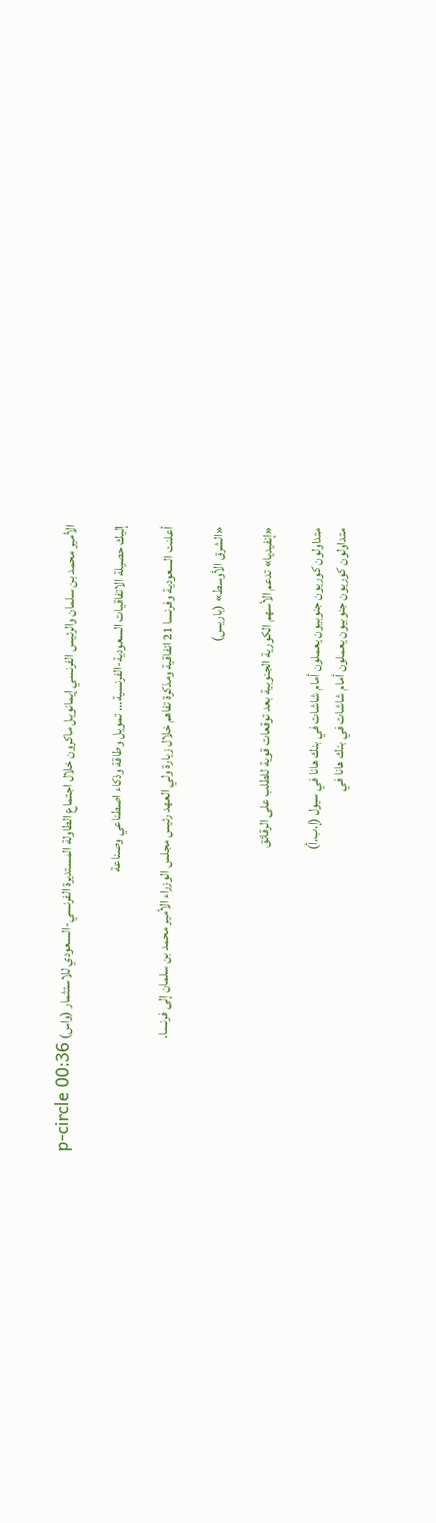الأمير محمد بن سلمان والرئيس الفرنسي إيمانويل ماكرون خلال اجتماع الطاولة المستديرة الفرنسي-السعودي للاستثمار (واس) p-circle 00:36

إليك حصيلة الاتفاقيات السعودية-الفرنسية... تمويل وطاقة وذكاء اصطناعي وصناعة

أعلنت السعودية وفرنسا 21 اتفاقية ومذكرة تفاهم خلال زيارة ولي العهد رئيس مجلس الوزراء الأمير محمد بن سلمان إلى فرنسا.

«الشرق الأوسط» (باريس)

«إنفيديا» تدعم الأسهم الكورية الجنوبية بعد توقعات قوية للطلب على الرقائق

متداولون كوريون جنوبيون يعملون أمام شاشات في بنك هانا في سيول (إ.ب.أ)
متداولون كوريون جنوبيون يعملون أمام شاشات في بنك هانا في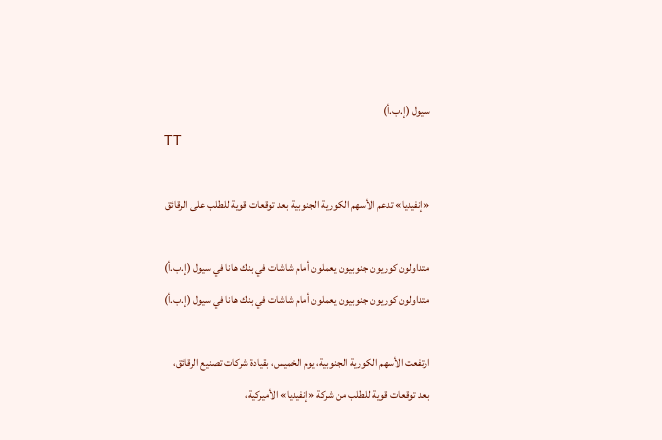سيول (إ.ب.أ)
TT

«إنفيديا» تدعم الأسهم الكورية الجنوبية بعد توقعات قوية للطلب على الرقائق

متداولون كوريون جنوبيون يعملون أمام شاشات في بنك هانا في سيول (إ.ب.أ)
متداولون كوريون جنوبيون يعملون أمام شاشات في بنك هانا في سيول (إ.ب.أ)

ارتفعت الأسهم الكورية الجنوبية، يوم الخميس، بقيادة شركات تصنيع الرقائق، بعد توقعات قوية للطلب من شركة «إنفيديا» الأميركية،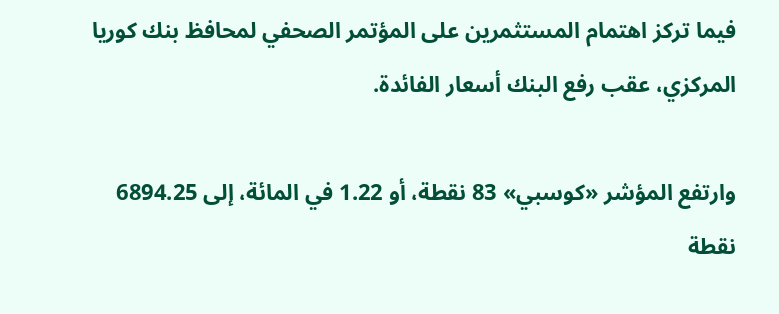فيما تركز اهتمام المستثمرين على المؤتمر الصحفي لمحافظ بنك كوريا المركزي، عقب رفع البنك أسعار الفائدة.

وارتفع المؤشر «كوسبي» 83 نقطة، أو 1.22 في المائة، إلى 6894.25 نقطة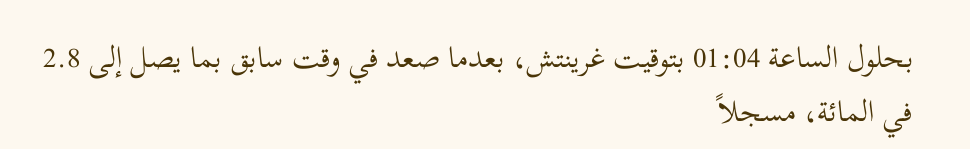بحلول الساعة 01:04 بتوقيت غرينتش، بعدما صعد في وقت سابق بما يصل إلى 2.8 في المائة، مسجلاً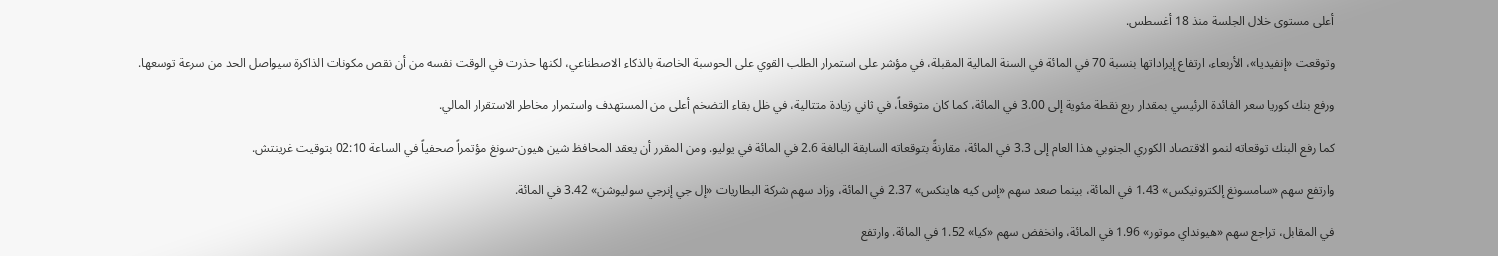أعلى مستوى خلال الجلسة منذ 18 أغسطس.

وتوقعت «إنفيديا»، الأربعاء، ارتفاع إيراداتها بنسبة 70 في المائة في السنة المالية المقبلة، في مؤشر على استمرار الطلب القوي على الحوسبة الخاصة بالذكاء الاصطناعي، لكنها حذرت في الوقت نفسه من أن نقص مكونات الذاكرة سيواصل الحد من سرعة توسعها.

ورفع بنك كوريا سعر الفائدة الرئيسي بمقدار ربع نقطة مئوية إلى 3.00 في المائة، كما كان متوقعاً، في ثاني زيادة متتالية، في ظل بقاء التضخم أعلى من المستهدف واستمرار مخاطر الاستقرار المالي.

كما رفع البنك توقعاته لنمو الاقتصاد الكوري الجنوبي هذا العام إلى 3.3 في المائة، مقارنةً بتوقعاته السابقة البالغة 2.6 في المائة في يوليو. ومن المقرر أن يعقد المحافظ شين هيون-سونغ مؤتمراً صحفياً في الساعة 02:10 بتوقيت غرينتش.

وارتفع سهم «سامسونغ إلكترونيكس» 1.43 في المائة، بينما صعد سهم «إس كيه هاينكس» 2.37 في المائة، وزاد سهم شركة البطاريات «إل جي إنرجي سوليوشن» 3.42 في المائة.

في المقابل، تراجع سهم «هيونداي موتور» 1.96 في المائة، وانخفض سهم «كيا» 1.52 في المائة. وارتفع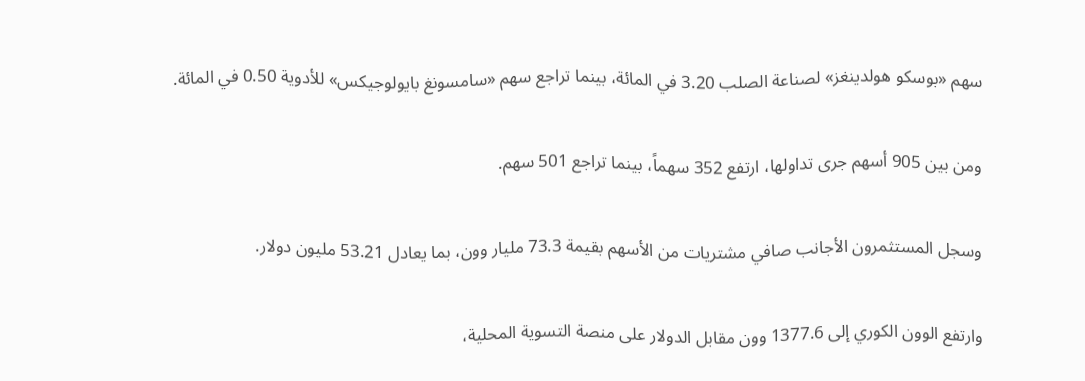سهم «بوسكو هولدينغز» لصناعة الصلب 3.20 في المائة، بينما تراجع سهم «سامسونغ بايولوجيكس» للأدوية 0.50 في المائة.

ومن بين 905 أسهم جرى تداولها، ارتفع 352 سهماً، بينما تراجع 501 سهم.

وسجل المستثمرون الأجانب صافي مشتريات من الأسهم بقيمة 73.3 مليار وون، بما يعادل 53.21 مليون دولار.

وارتفع الوون الكوري إلى 1377.6 وون مقابل الدولار على منصة التسوية المحلية،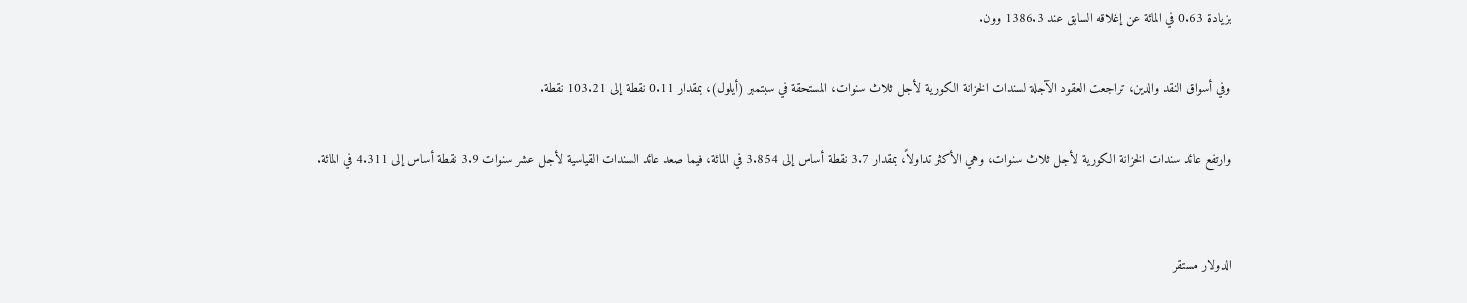بزيادة 0.63 في المائة عن إغلاقه السابق عند 1386.3 وون.

وفي أسواق النقد والدين، تراجعت العقود الآجلة لسندات الخزانة الكورية لأجل ثلاث سنوات، المستحقة في سبتمبر (أيلول)، بمقدار 0.11 نقطة إلى 103.21 نقطة.

وارتفع عائد سندات الخزانة الكورية لأجل ثلاث سنوات، وهي الأكثر تداولاً، بمقدار 3.7 نقطة أساس إلى 3.854 في المائة، فيما صعد عائد السندات القياسية لأجل عشر سنوات 3.9 نقطة أساس إلى 4.311 في المائة.


الدولار مستقر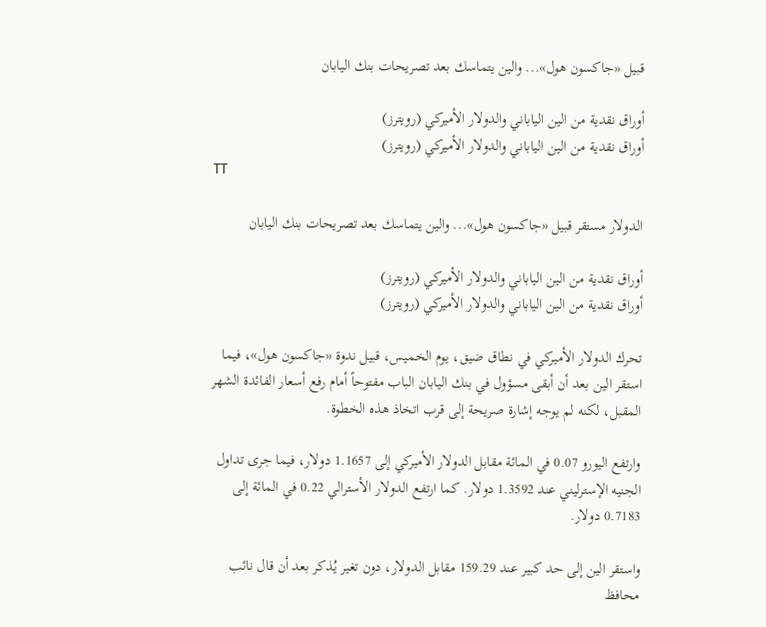قبيل «جاكسون هول»... والين يتماسك بعد تصريحات بنك اليابان

أوراق نقدية من الين الياباني والدولار الأميركي (رويترز)
أوراق نقدية من الين الياباني والدولار الأميركي (رويترز)
TT

الدولار مستقر قبيل «جاكسون هول»... والين يتماسك بعد تصريحات بنك اليابان

أوراق نقدية من الين الياباني والدولار الأميركي (رويترز)
أوراق نقدية من الين الياباني والدولار الأميركي (رويترز)

تحرك الدولار الأميركي في نطاق ضيق، يوم الخميس، قبيل ندوة «جاكسون هول»، فيما استقر الين بعد أن أبقى مسؤول في بنك اليابان الباب مفتوحاً أمام رفع أسعار الفائدة الشهر المقبل، لكنه لم يوجه إشارة صريحة إلى قرب اتخاذ هذه الخطوة.

وارتفع اليورو 0.07 في المائة مقابل الدولار الأميركي إلى 1.1657 دولار، فيما جرى تداول الجنيه الإسترليني عند 1.3592 دولار. كما ارتفع الدولار الأسترالي 0.22 في المائة إلى 0.7183 دولار.

واستقر الين إلى حد كبير عند 159.29 مقابل الدولار، دون تغير يُذكر بعد أن قال نائب محافظ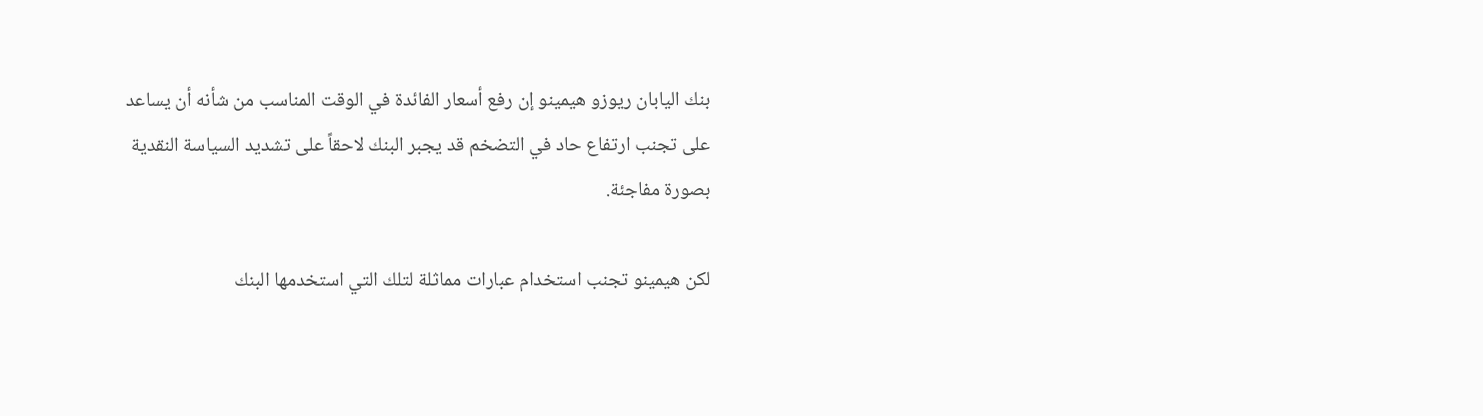بنك اليابان ريوزو هيمينو إن رفع أسعار الفائدة في الوقت المناسب من شأنه أن يساعد على تجنب ارتفاع حاد في التضخم قد يجبر البنك لاحقاً على تشديد السياسة النقدية بصورة مفاجئة.

لكن هيمينو تجنب استخدام عبارات مماثلة لتلك التي استخدمها البنك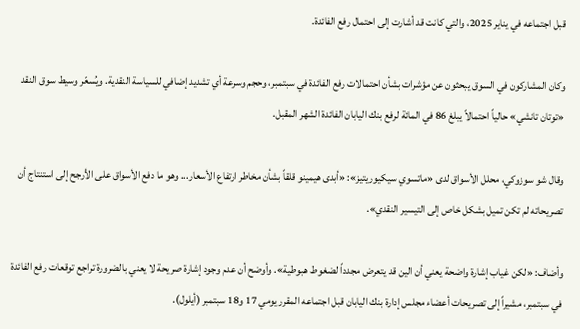قبل اجتماعه في يناير 2025، والتي كانت قد أشارت إلى احتمال رفع الفائدة.

وكان المشاركون في السوق يبحثون عن مؤشرات بشأن احتمالات رفع الفائدة في سبتمبر، وحجم وسرعة أي تشديد إضافي للسياسة النقدية. ويُسعّر وسيط سوق النقد «توتان تانشي» حالياً احتمالاً يبلغ 86 في المائة لرفع بنك اليابان الفائدة الشهر المقبل.

وقال شو سوزوكي، محلل الأسواق لدى «ماتسوي سيكيوريتيز»: «أبدى هيمينو قلقاً بشأن مخاطر ارتفاع الأسعار... وهو ما دفع الأسواق على الأرجح إلى استنتاج أن تصريحاته لم تكن تميل بشكل خاص إلى التيسير النقدي».

وأضاف: «لكن غياب إشارة واضحة يعني أن الين قد يتعرض مجدداً لضغوط هبوطية». وأوضح أن عدم وجود إشارة صريحة لا يعني بالضرورة تراجع توقعات رفع الفائدة في سبتمبر، مشيراً إلى تصريحات أعضاء مجلس إدارة بنك اليابان قبل اجتماعه المقرر يومي 17 و18 سبتمبر (أيلول).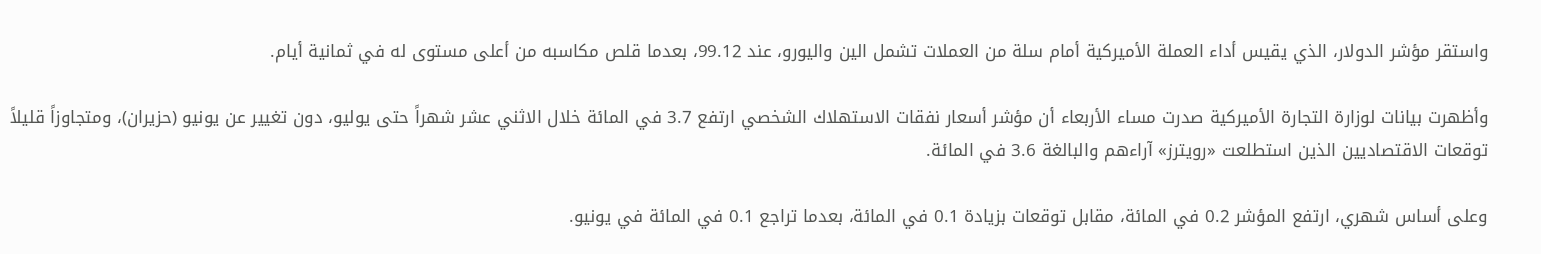واستقر مؤشر الدولار، الذي يقيس أداء العملة الأميركية أمام سلة من العملات تشمل الين واليورو، عند 99.12، بعدما قلص مكاسبه من أعلى مستوى له في ثمانية أيام.

وأظهرت بيانات لوزارة التجارة الأميركية صدرت مساء الأربعاء أن مؤشر أسعار نفقات الاستهلاك الشخصي ارتفع 3.7 في المائة خلال الاثني عشر شهراً حتى يوليو، دون تغيير عن يونيو (حزيران)، ومتجاوزاً قليلاً توقعات الاقتصاديين الذين استطلعت «رويترز» آراءهم والبالغة 3.6 في المائة.

وعلى أساس شهري، ارتفع المؤشر 0.2 في المائة، مقابل توقعات بزيادة 0.1 في المائة، بعدما تراجع 0.1 في المائة في يونيو.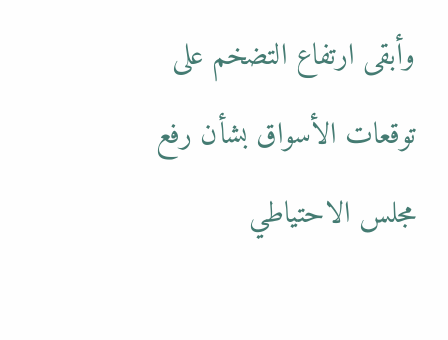وأبقى ارتفاع التضخم على توقعات الأسواق بشأن رفع مجلس الاحتياطي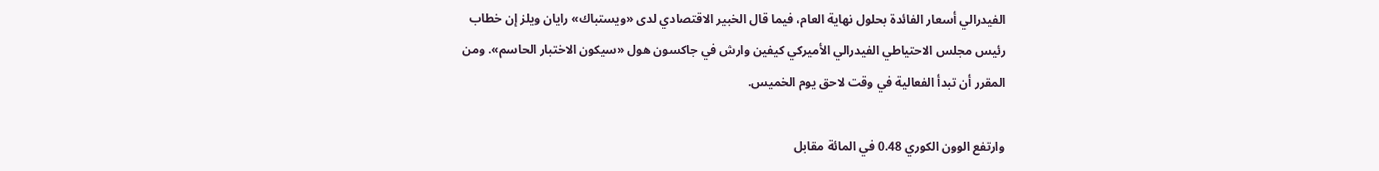الفيدرالي أسعار الفائدة بحلول نهاية العام، فيما قال الخبير الاقتصادي لدى «ويستباك» رايان ويلز إن خطاب رئيس مجلس الاحتياطي الفيدرالي الأميركي كيفين وارش في جاكسون هول «سيكون الاختبار الحاسم». ومن المقرر أن تبدأ الفعالية في وقت لاحق يوم الخميس.

وارتفع الوون الكوري 0.48 في المائة مقابل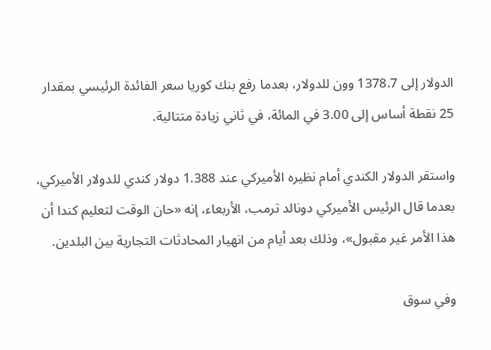الدولار إلى 1378.7 وون للدولار، بعدما رفع بنك كوريا سعر الفائدة الرئيسي بمقدار 25 نقطة أساس إلى 3.00 في المائة، في ثاني زيادة متتالية.

واستقر الدولار الكندي أمام نظيره الأميركي عند 1.388 دولار كندي للدولار الأميركي، بعدما قال الرئيس الأميركي دونالد ترمب، الأربعاء، إنه «حان الوقت لتعليم كندا أن هذا الأمر غير مقبول»، وذلك بعد أيام من انهيار المحادثات التجارية بين البلدين.

وفي سوق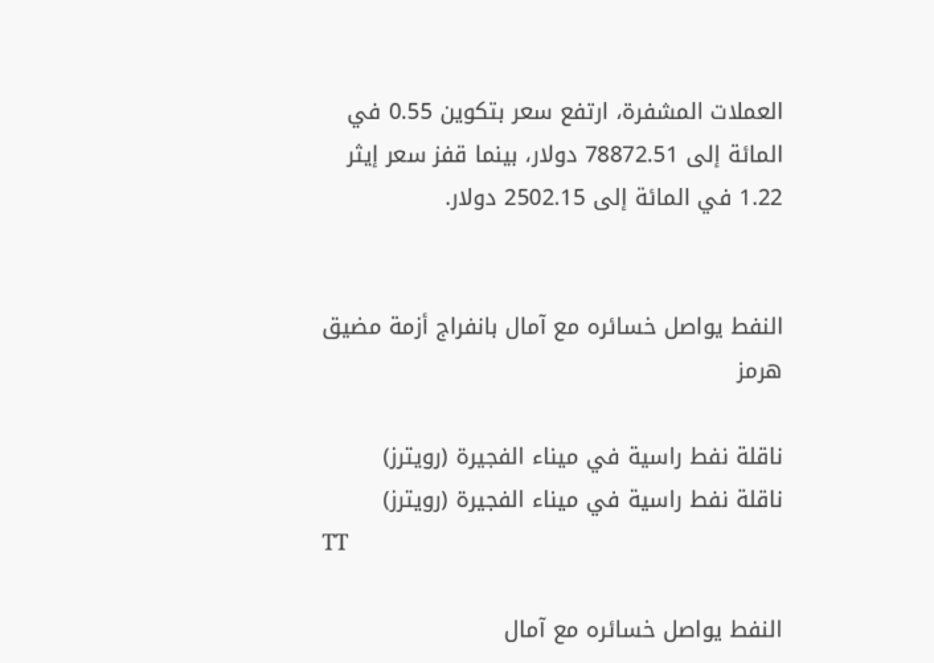العملات المشفرة، ارتفع سعر بتكوين 0.55 في المائة إلى 78872.51 دولار، بينما قفز سعر إيثر 1.22 في المائة إلى 2502.15 دولار.


النفط يواصل خسائره مع آمال بانفراج أزمة مضيق هرمز

ناقلة نفط راسية في ميناء الفجيرة (رويترز)
ناقلة نفط راسية في ميناء الفجيرة (رويترز)
TT

النفط يواصل خسائره مع آمال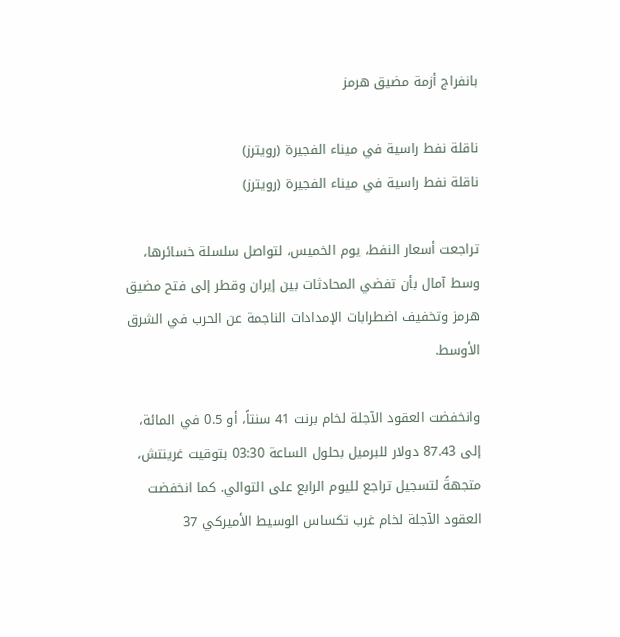بانفراج أزمة مضيق هرمز

ناقلة نفط راسية في ميناء الفجيرة (رويترز)
ناقلة نفط راسية في ميناء الفجيرة (رويترز)

تراجعت أسعار النفط، يوم الخميس، لتواصل سلسلة خسائرها، وسط آمال بأن تفضي المحادثات بين إيران وقطر إلى فتح مضيق هرمز وتخفيف اضطرابات الإمدادات الناجمة عن الحرب في الشرق الأوسط.

وانخفضت العقود الآجلة لخام برنت 41 سنتاً، أو 0.5 في المائة، إلى 87.43 دولار للبرميل بحلول الساعة 03:30 بتوقيت غرينتش، متجهةً لتسجيل تراجع لليوم الرابع على التوالي. كما انخفضت العقود الآجلة لخام غرب تكساس الوسيط الأميركي 37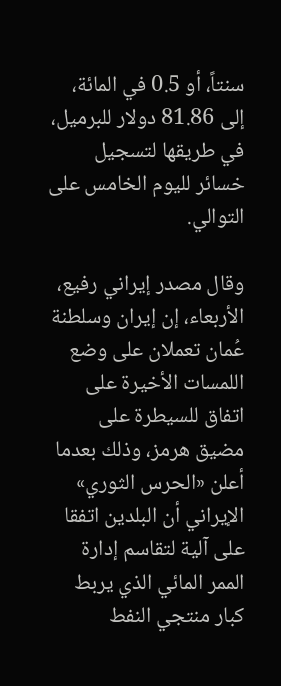سنتاً، أو 0.5 في المائة، إلى 81.86 دولار للبرميل، في طريقها لتسجيل خسائر لليوم الخامس على التوالي.

وقال مصدر إيراني رفيع، الأربعاء، إن إيران وسلطنة عُمان تعملان على وضع اللمسات الأخيرة على اتفاق للسيطرة على مضيق هرمز، وذلك بعدما أعلن «الحرس الثوري» الإيراني أن البلدين اتفقا على آلية لتقاسم إدارة الممر المائي الذي يربط كبار منتجي النفط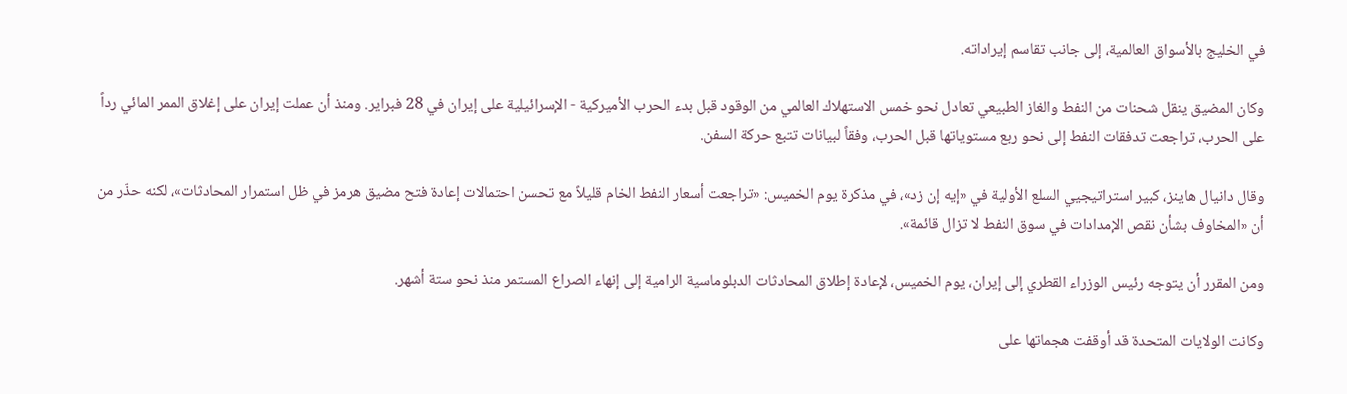في الخليج بالأسواق العالمية، إلى جانب تقاسم إيراداته.

وكان المضيق ينقل شحنات من النفط والغاز الطبيعي تعادل نحو خمس الاستهلاك العالمي من الوقود قبل بدء الحرب الأميركية - الإسرائيلية على إيران في 28 فبراير. ومنذ أن عملت إيران على إغلاق الممر المائي رداً على الحرب، تراجعت تدفقات النفط إلى نحو ربع مستوياتها قبل الحرب، وفقاً لبيانات تتبع حركة السفن.

وقال دانيال هاينز، كبير استراتيجيي السلع الأولية في «إيه إن زد»، في مذكرة يوم الخميس: «تراجعت أسعار النفط الخام قليلاً مع تحسن احتمالات إعادة فتح مضيق هرمز في ظل استمرار المحادثات»، لكنه حذّر من أن «المخاوف بشأن نقص الإمدادات في سوق النفط لا تزال قائمة».

ومن المقرر أن يتوجه رئيس الوزراء القطري إلى إيران، يوم الخميس، لإعادة إطلاق المحادثات الدبلوماسية الرامية إلى إنهاء الصراع المستمر منذ نحو ستة أشهر.

وكانت الولايات المتحدة قد أوقفت هجماتها على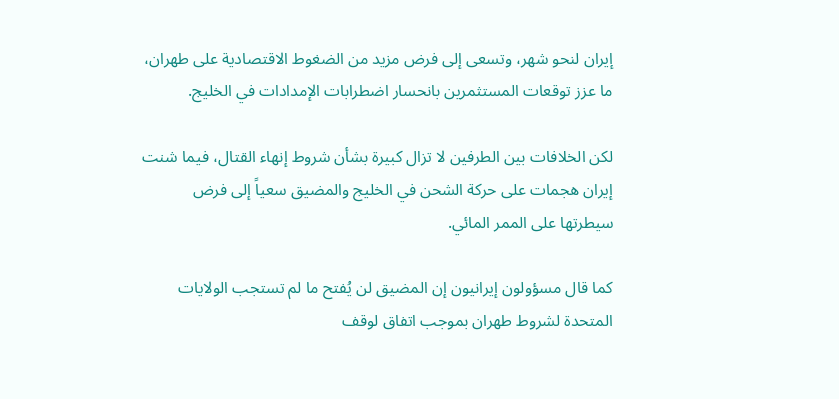إيران لنحو شهر، وتسعى إلى فرض مزيد من الضغوط الاقتصادية على طهران، ما عزز توقعات المستثمرين بانحسار اضطرابات الإمدادات في الخليج.

لكن الخلافات بين الطرفين لا تزال كبيرة بشأن شروط إنهاء القتال، فيما شنت إيران هجمات على حركة الشحن في الخليج والمضيق سعياً إلى فرض سيطرتها على الممر المائي.

كما قال مسؤولون إيرانيون إن المضيق لن يُفتح ما لم تستجب الولايات المتحدة لشروط طهران بموجب اتفاق لوقف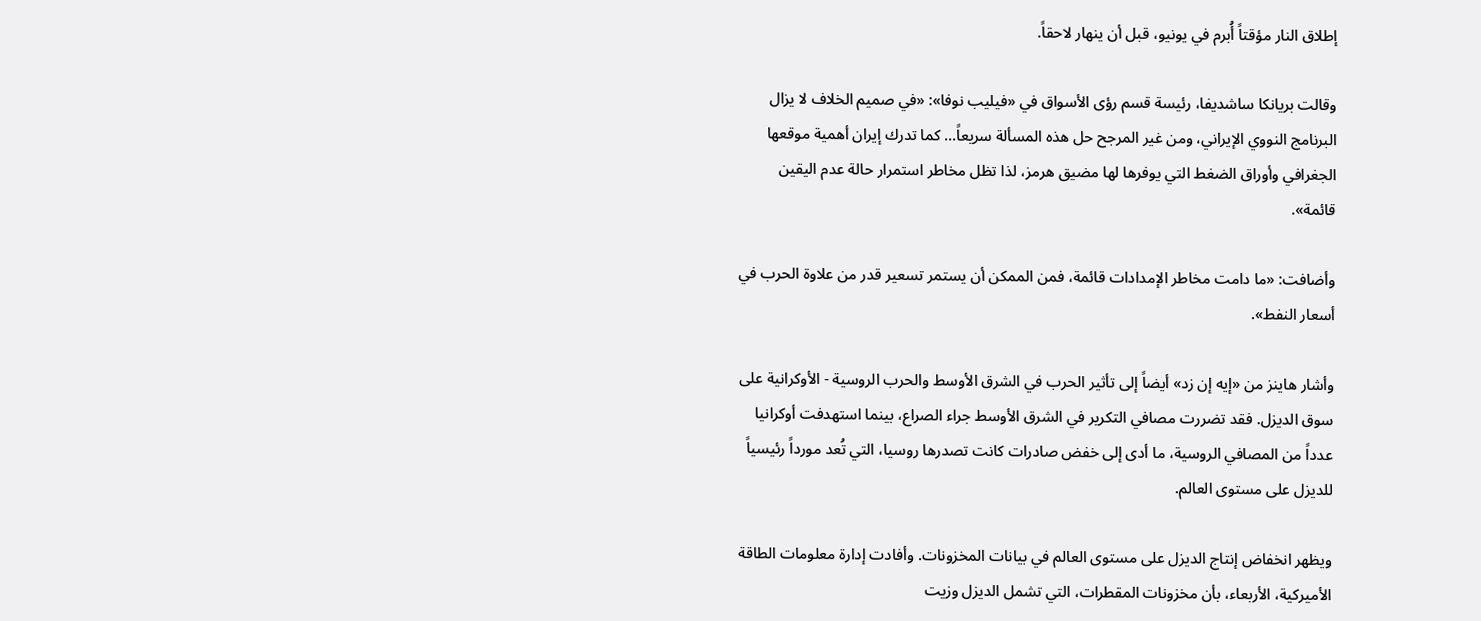إطلاق النار مؤقتاً أُبرم في يونيو، قبل أن ينهار لاحقاً.

وقالت بريانكا ساشديفا، رئيسة قسم رؤى الأسواق في «فيليب نوفا»: «في صميم الخلاف لا يزال البرنامج النووي الإيراني، ومن غير المرجح حل هذه المسألة سريعاً... كما تدرك إيران أهمية موقعها الجغرافي وأوراق الضغط التي يوفرها لها مضيق هرمز، لذا تظل مخاطر استمرار حالة عدم اليقين قائمة».

وأضافت: «ما دامت مخاطر الإمدادات قائمة، فمن الممكن أن يستمر تسعير قدر من علاوة الحرب في أسعار النفط».

وأشار هاينز من «إيه إن زد» أيضاً إلى تأثير الحرب في الشرق الأوسط والحرب الروسية - الأوكرانية على سوق الديزل. فقد تضررت مصافي التكرير في الشرق الأوسط جراء الصراع، بينما استهدفت أوكرانيا عدداً من المصافي الروسية، ما أدى إلى خفض صادرات كانت تصدرها روسيا، التي تُعد مورداً رئيسياً للديزل على مستوى العالم.

ويظهر انخفاض إنتاج الديزل على مستوى العالم في بيانات المخزونات. وأفادت إدارة معلومات الطاقة الأميركية، الأربعاء، بأن مخزونات المقطرات، التي تشمل الديزل وزيت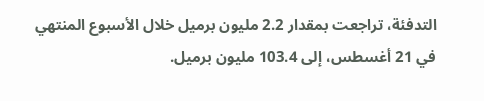التدفئة، تراجعت بمقدار 2.2 مليون برميل خلال الأسبوع المنتهي في 21 أغسطس، إلى 103.4 مليون برميل.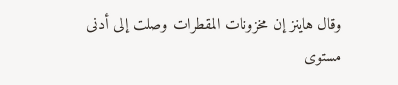وقال هاينز إن مخزونات المقطرات وصلت إلى أدنى مستوى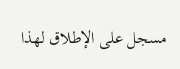مسجل على الإطلاق لهذا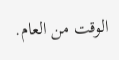الوقت من العام.